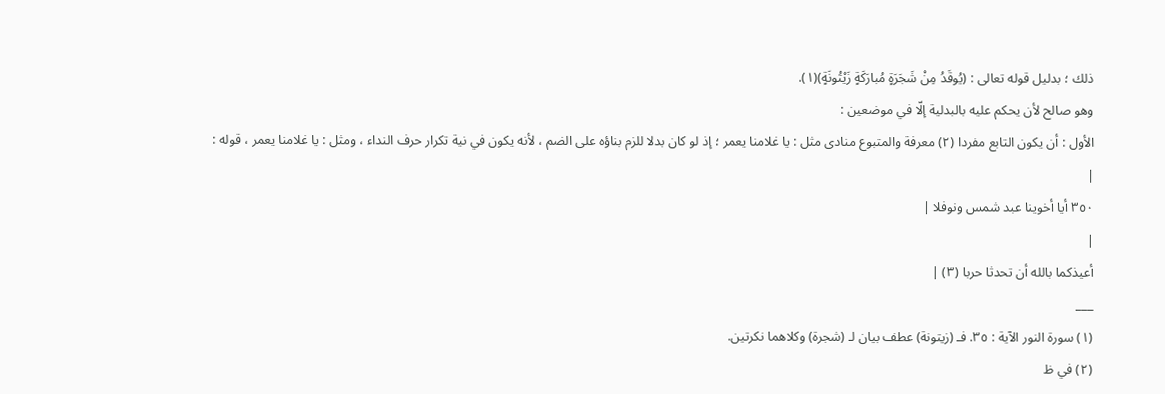ذلك ؛ بدليل قوله تعالى : (يُوقَدُ مِنْ شَجَرَةٍ مُبارَكَةٍ زَيْتُونَةٍ)(١).
وهو صالح لأن يحكم عليه بالبدلية إلّا في موضعين :
الأول : أن يكون التابع مفردا (٢) معرفة والمتبوع منادى مثل : يا غلامنا يعمر ؛ إذ لو كان بدلا للزم بناؤه على الضم ، لأنه يكون في نية تكرار حرف النداء ، ومثل : يا غلامنا يعمر ، قوله :
|
٣٥٠ أيا أخوينا عبد شمس ونوفلا |
|
أعيذكما بالله أن تحدثا حربا (٣) |
___
(١) سورة النور الآية : ٣٥. فـ (زيتونة) عطف بيان لـ (شجرة) وكلاهما نكرتين.
(٢) في ظ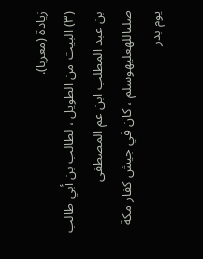زيادة (معربا).
(٣) البيت من الطويل ، لطالب بن أبي طالب بن عبد المطلب ابن عم المصطفى صلىاللهعليهوسلم ، كان في جيش كفار مكة يوم بدر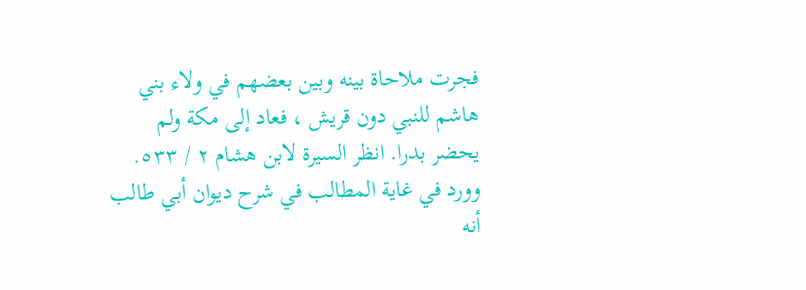فجرت ملاحاة بينه وبين بعضهم في ولاء بني هاشم للنبي دون قريش ، فعاد إلى مكة ولم يحضر بدرا. انظر السيرة لابن هشام ٢ / ٥٣٣.
وورد في غاية المطالب في شرح ديوان أبي طالب أنه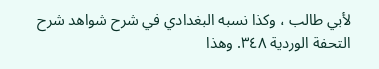لأبي طالب ، وكذا نسبه البغدادي في شرح شواهد شرح التحفة الوردية ٣٤٨. وهذا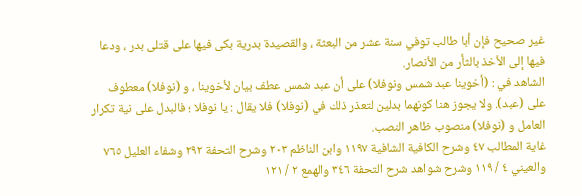غير صحيح فإن أبا طالب توفي سنة عشر من البعثة ، والقصيدة بدرية بكى فيها على قتلى بدر ، ودعا فيها إلى الأخذ بالثأر من الأنصار.
الشاهد في : (أخوينا عبد شمس ونوفلا) على أن عبد شمس عطف بيان لأخوينا ، و (نوفلا) معطوف على (عبد). ولا يجوز هنا كونهما بدلين لتعذر ذلك في (نوفلا) فلا يقال : يا نوفلا ؛ فالبدل على نية تكرار العامل و (نوفلا) منصوب ظاهر النصب.
غاية المطالب ٤٧ وشرح الكافية الشافية ١١٩٧ وابن الناظم ٢٠٣ وشرح التحفة ٢٩٢ وشفاء العليل ٧٦٥ والعيني ٤ / ١١٩ وشرح شواهد شرح التحفة ٣٤٦ والهمع ٢ / ١٢١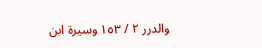والدرر ٢ / ١٥٣ وسيرة ابن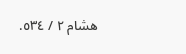هشام ٢ / ٥٣٤.